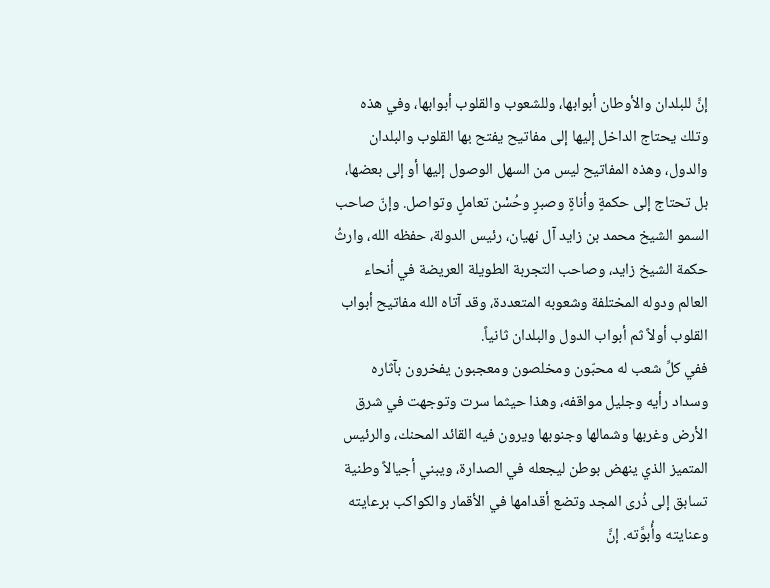إنَّ للبلدان والأوطان أبوابها، وللشعوب والقلوب أبوابها، وفي هذه وتلك يحتاج الداخل إليها إلى مفاتيح يفتح بها القلوب والبلدان والدول، وهذه المفاتيح ليس من السهل الوصول إليها أو إلى بعضها، بل تحتاج إلى حكمةٍ وأناةٍ وصبرٍ وحُسْن تعاملٍ وتواصل. وإنّ صاحب السمو الشيخ محمد بن زايد آل نهيان، رئيس الدولة، حفظه الله، وارثُ حكمة الشيخ زايد، وصاحب التجربة الطويلة العريضة في أنحاء العالم ودوله المختلفة وشعوبه المتعددة، وقد آتاه الله مفاتيح أبواب القلوب أولاً ثم أبواب الدول والبلدان ثانياً.
ففي كلِّ شعب له محبّون ومخلصون ومعجبون يفخرون بآثاره وسداد رأيه وجليل مواقفه، وهذا حيثما سرت وتوجهت في شرق الأرض وغربها وشمالها وجنوبها ويرون فيه القائد المحنك، والرئيس المتميز الذي ينهض بوطن ليجعله في الصدارة، ويبني أجيالاً وطنية تسابق إلى ذُرى المجد وتضع أقدامها في الأقمار والكواكب برعايته وعنايته وأُبوَّته. إنَّ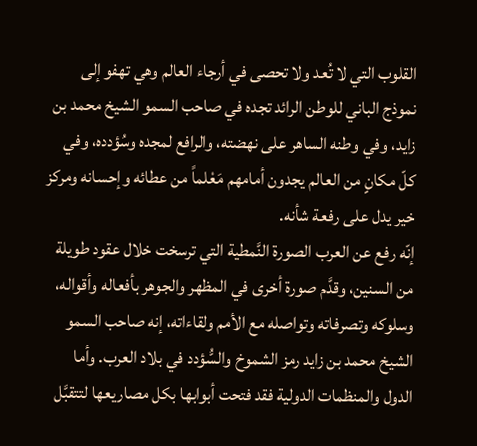القلوب التي لا تُعد ولا تحصى في أرجاء العالم وهي تهفو إلى نموذج الباني للوطن الرائد تجده في صاحب السمو الشيخ محمد بن زايد، وفي وطنه الساهر على نهضته، والرافع لمجده وسُؤدده، وفي كلّ مكانٍ من العالم يجدون أمامهم مَعْلماً من عطائه وإحسانه ومركز خير يدل على رفعة شأنه.
إنّه رفع عن العرب الصورة النَّمطية التي ترسخت خلال عقود طويلة من السنين، وقدَّم صورة أخرى في المظهر والجوهر بأفعاله وأقواله، وسلوكه وتصرفاته وتواصله مع الأمم ولقاءاته، إنه صاحب السمو الشيخ محمد بن زايد رمز الشموخ والسُّؤدد في بلاد العرب. وأما الدول والمنظمات الدولية فقد فتحت أبوابها بكل مصاريعها لتتقبَّل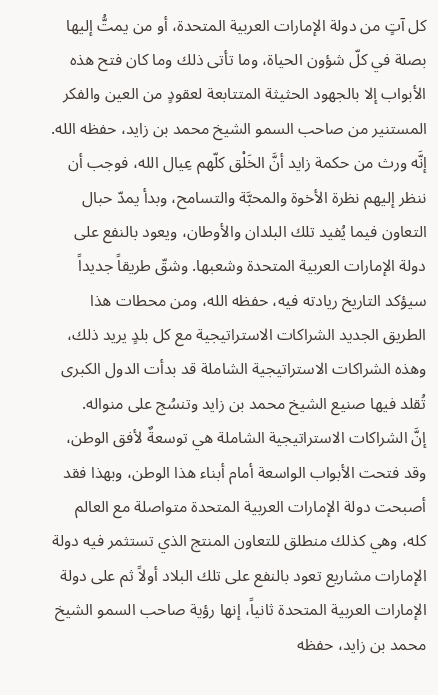كل آتٍ من دولة الإمارات العربية المتحدة، أو من يمتُّ إليها بصلة في كلّ شؤون الحياة، وما تأتى ذلك وما كان فتح هذه الأبواب إلا بالجهود الحثيثة المتتابعة لعقودٍ من العين والفكر المستنير من صاحب السمو الشيخ محمد بن زايد، حفظه الله.
إنَّه ورث من حكمة زايد أنَّ الخَلْق كلّهم عِيال الله، فوجب أن ننظر إليهم نظرة الأخوة والمحبَّة والتسامح، وبدأ يمدّ حبال التعاون فيما يُفيد تلك البلدان والأوطان، ويعود بالنفع على دولة الإمارات العربية المتحدة وشعبها. وشقّ طريقاً جديداً سيؤكد التاريخ ريادته فيه، حفظه الله، ومن محطات هذا الطريق الجديد الشراكات الاستراتيجية مع كل بلدٍ يريد ذلك، وهذه الشراكات الاستراتيجية الشاملة قد بدأت الدول الكبرى تُقلد فيها صنيع الشيخ محمد بن زايد وتنسُج على منواله.
إنَّ الشراكات الاستراتيجية الشاملة هي توسعةٌ لأفق الوطن، وقد فتحت الأبواب الواسعة أمام أبناء هذا الوطن، وبهذا فقد أصبحت دولة الإمارات العربية المتحدة متواصلة مع العالم كله، وهي كذلك منطلق للتعاون المنتج الذي تستثمر فيه دولة الإمارات مشاريع تعود بالنفع على تلك البلاد أولاً ثم على دولة الإمارات العربية المتحدة ثانياً، إنها رؤية صاحب السمو الشيخ محمد بن زايد، حفظه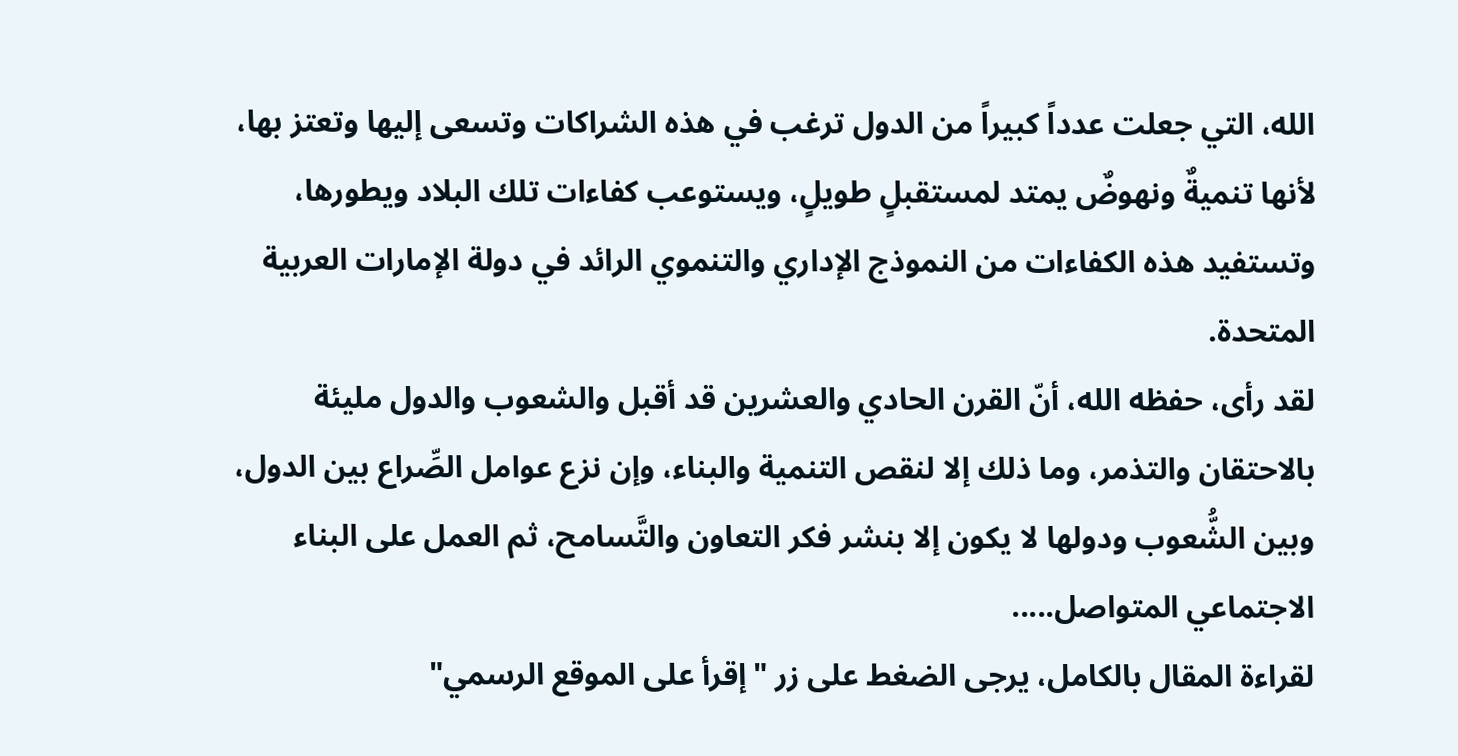الله، التي جعلت عدداً كبيراً من الدول ترغب في هذه الشراكات وتسعى إليها وتعتز بها، لأنها تنميةٌ ونهوضٌ يمتد لمستقبلٍ طويلٍ، ويستوعب كفاءات تلك البلاد ويطورها، وتستفيد هذه الكفاءات من النموذج الإداري والتنموي الرائد في دولة الإمارات العربية المتحدة.
لقد رأى، حفظه الله، أنّ القرن الحادي والعشرين قد أقبل والشعوب والدول مليئة بالاحتقان والتذمر، وما ذلك إلا لنقص التنمية والبناء، وإن نزع عوامل الصِّراع بين الدول، وبين الشُّعوب ودولها لا يكون إلا بنشر فكر التعاون والتَّسامح، ثم العمل على البناء الاجتماعي المتواصل.....
لقراءة المقال بالكامل، يرجى الضغط على زر "إقرأ على الموقع الرسمي"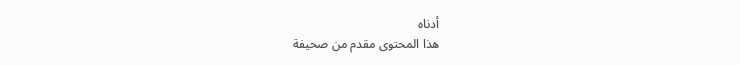أدناه
هذا المحتوى مقدم من صحيفة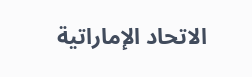الاتحاد الإماراتية